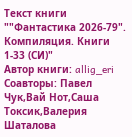Текст книги ""Фантастика 2026-79". Компиляция. Книги 1-33 (СИ)"
Автор книги: allig_eri
Соавторы: Павел Чук,Вай Нот,Саша Токсик,Валерия Шаталова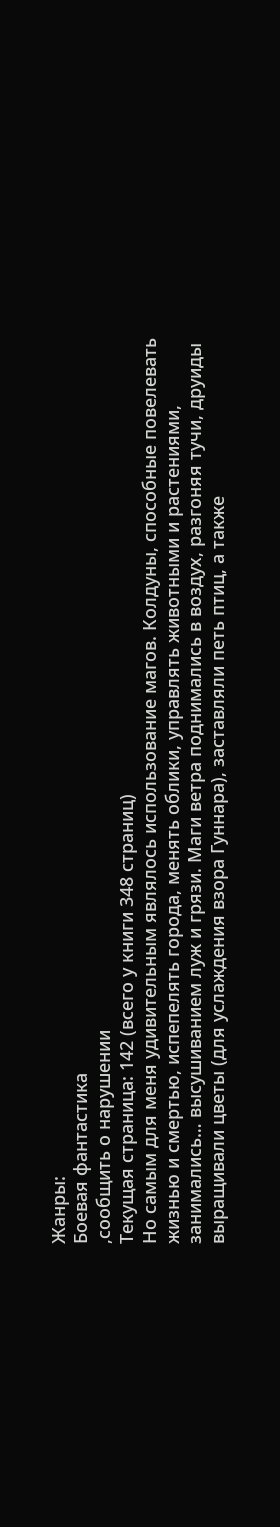Жанры:
Боевая фантастика
,сообщить о нарушении
Текущая страница: 142 (всего у книги 348 страниц)
Но самым для меня удивительным являлось использование магов. Колдуны, способные повелевать жизнью и смертью, испепелять города, менять облики, управлять животными и растениями, занимались… высушиванием луж и грязи. Маги ветра поднимались в воздух, разгоняя тучи, друиды выращивали цветы (для услаждения взора Гуннара), заставляли петь птиц, а также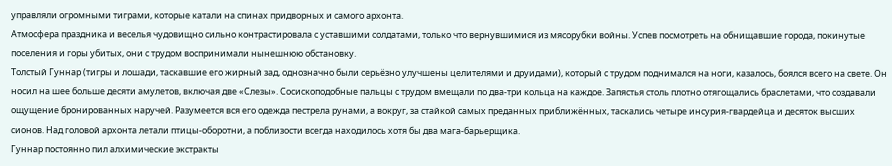управляли огромными тиграми, которые катали на спинах придворных и самого архонта.
Атмосфера праздника и веселья чудовищно сильно контрастировала с уставшими солдатами, только что вернувшимися из мясорубки войны. Успев посмотреть на обнищавшие города, покинутые поселения и горы убитых, они с трудом воспринимали нынешнюю обстановку.
Толстый Гуннар (тигры и лошади, таскавшие его жирный зад, однозначно были серьёзно улучшены целителями и друидами), который с трудом поднимался на ноги, казалось, боялся всего на свете. Он носил на шее больше десяти амулетов, включая две «Слезы». Сосископодобные пальцы с трудом вмещали по два-три кольца на каждое. Запястья столь плотно отягощались браслетами, что создавали ощущение бронированных наручей. Разумеется вся его одежда пестрела рунами, а вокруг, за стайкой самых преданных приближённых, таскались четыре инсурия-гвардейца и десяток высших сионов. Над головой архонта летали птицы-оборотни, а поблизости всегда находилось хотя бы два мага-барьерщика.
Гуннар постоянно пил алхимические экстракты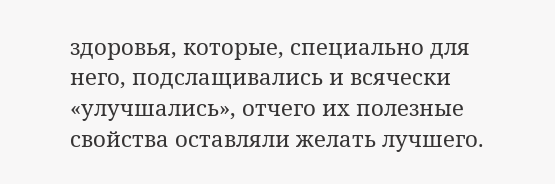здоровья, которые, специально для него, подслащивались и всячески «улучшались», отчего их полезные свойства оставляли желать лучшего.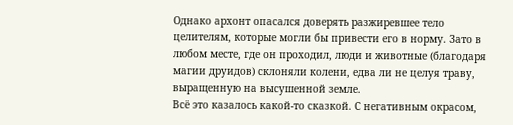Однако архонт опасался доверять разжиревшее тело целителям, которые могли бы привести его в норму. Зато в любом месте, где он проходил, люди и животные (благодаря магии друидов) склоняли колени, едва ли не целуя траву, выращенную на высушенной земле.
Всё это казалось какой-то сказкой. С негативным окрасом,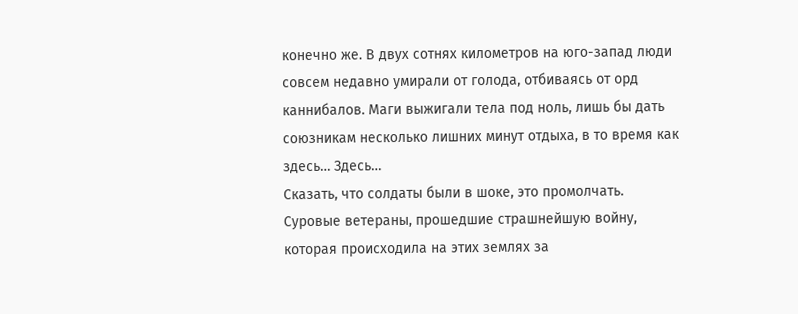конечно же. В двух сотнях километров на юго-запад люди совсем недавно умирали от голода, отбиваясь от орд каннибалов. Маги выжигали тела под ноль, лишь бы дать союзникам несколько лишних минут отдыха, в то время как здесь… Здесь…
Сказать, что солдаты были в шоке, это промолчать. Суровые ветераны, прошедшие страшнейшую войну, которая происходила на этих землях за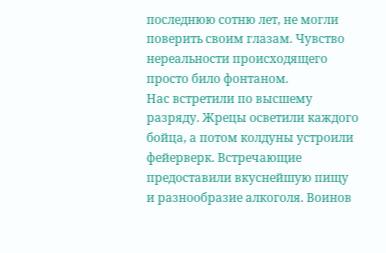последнюю сотню лет, не могли поверить своим глазам. Чувство нереальности происходящего просто било фонтаном.
Нас встретили по высшему разряду. Жрецы осветили каждого бойца, а потом колдуны устроили фейерверк. Встречающие предоставили вкуснейшую пищу и разнообразие алкоголя. Воинов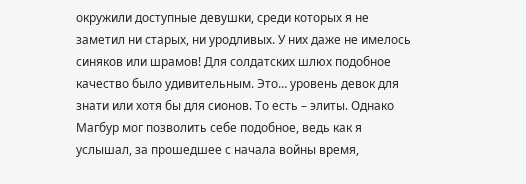окружили доступные девушки, среди которых я не заметил ни старых, ни уродливых. У них даже не имелось синяков или шрамов! Для солдатских шлюх подобное качество было удивительным. Это… уровень девок для знати или хотя бы для сионов. То есть – элиты. Однако Магбур мог позволить себе подобное, ведь как я услышал, за прошедшее с начала войны время,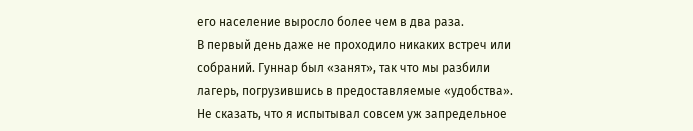его население выросло более чем в два раза.
В первый день даже не проходило никаких встреч или собраний. Гуннар был «занят», так что мы разбили лагерь, погрузившись в предоставляемые «удобства».
Не сказать, что я испытывал совсем уж запредельное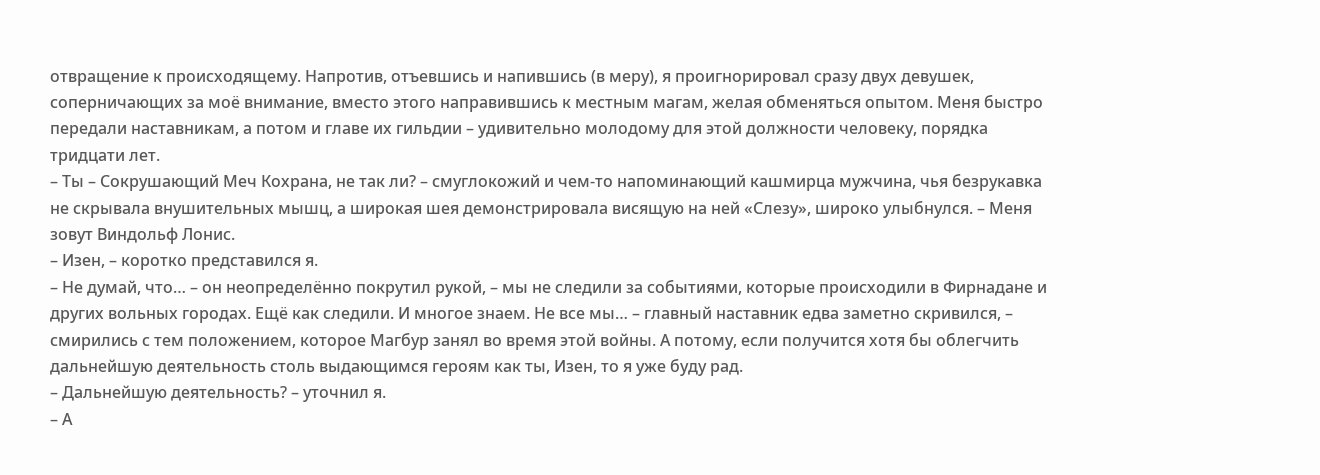отвращение к происходящему. Напротив, отъевшись и напившись (в меру), я проигнорировал сразу двух девушек, соперничающих за моё внимание, вместо этого направившись к местным магам, желая обменяться опытом. Меня быстро передали наставникам, а потом и главе их гильдии – удивительно молодому для этой должности человеку, порядка тридцати лет.
– Ты – Сокрушающий Меч Кохрана, не так ли? – смуглокожий и чем-то напоминающий кашмирца мужчина, чья безрукавка не скрывала внушительных мышц, а широкая шея демонстрировала висящую на ней «Слезу», широко улыбнулся. – Меня зовут Виндольф Лонис.
– Изен, – коротко представился я.
– Не думай, что… – он неопределённо покрутил рукой, – мы не следили за событиями, которые происходили в Фирнадане и других вольных городах. Ещё как следили. И многое знаем. Не все мы… – главный наставник едва заметно скривился, – смирились с тем положением, которое Магбур занял во время этой войны. А потому, если получится хотя бы облегчить дальнейшую деятельность столь выдающимся героям как ты, Изен, то я уже буду рад.
– Дальнейшую деятельность? – уточнил я.
– А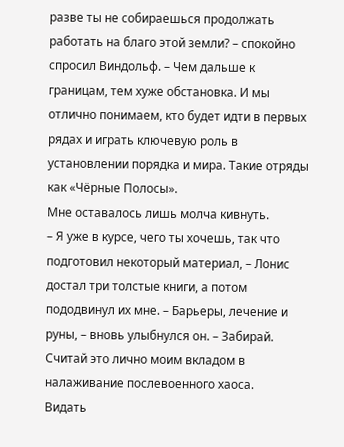разве ты не собираешься продолжать работать на благо этой земли? – спокойно спросил Виндольф. – Чем дальше к границам, тем хуже обстановка. И мы отлично понимаем, кто будет идти в первых рядах и играть ключевую роль в установлении порядка и мира. Такие отряды как «Чёрные Полосы».
Мне оставалось лишь молча кивнуть.
– Я уже в курсе, чего ты хочешь, так что подготовил некоторый материал, – Лонис достал три толстые книги, а потом пододвинул их мне. – Барьеры, лечение и руны, – вновь улыбнулся он. – Забирай. Считай это лично моим вкладом в налаживание послевоенного хаоса.
Видать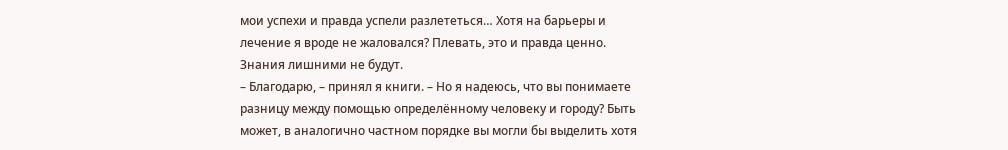мои успехи и правда успели разлететься… Хотя на барьеры и лечение я вроде не жаловался? Плевать, это и правда ценно. Знания лишними не будут.
– Благодарю, – принял я книги. – Но я надеюсь, что вы понимаете разницу между помощью определённому человеку и городу? Быть может, в аналогично частном порядке вы могли бы выделить хотя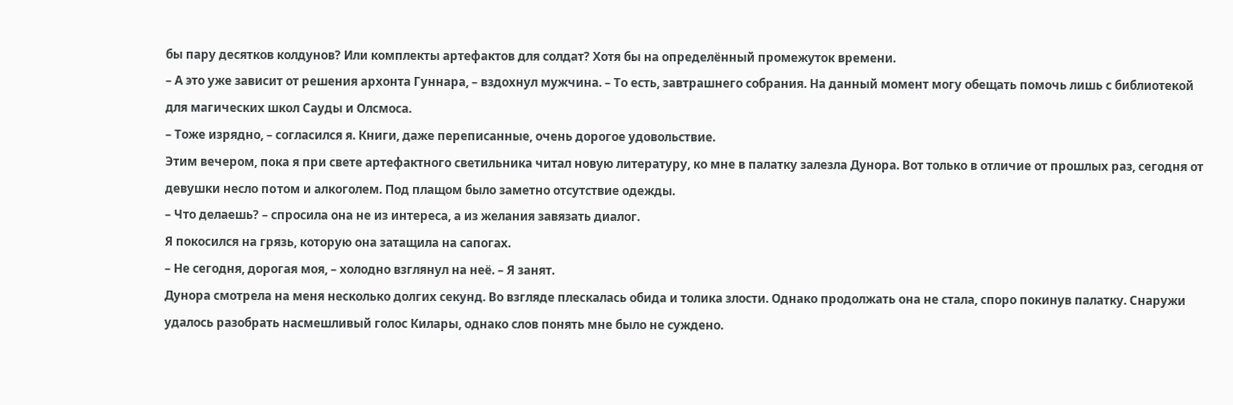бы пару десятков колдунов? Или комплекты артефактов для солдат? Хотя бы на определённый промежуток времени.
– А это уже зависит от решения архонта Гуннара, – вздохнул мужчина. – То есть, завтрашнего собрания. На данный момент могу обещать помочь лишь с библиотекой для магических школ Сауды и Олсмоса.
– Тоже изрядно, – согласился я. Книги, даже переписанные, очень дорогое удовольствие.
Этим вечером, пока я при свете артефактного светильника читал новую литературу, ко мне в палатку залезла Дунора. Вот только в отличие от прошлых раз, сегодня от девушки несло пoтом и алкоголем. Под плащом было заметно отсутствие одежды.
– Что делаешь? – спросила она не из интереса, а из желания завязать диалог.
Я покосился на грязь, которую она затащила на сапогах.
– Не сегодня, дорогая моя, – холодно взглянул на неё. – Я занят.
Дунора смотрела на меня несколько долгих секунд. Во взгляде плескалась обида и толика злости. Однако продолжать она не стала, споро покинув палатку. Снаружи удалось разобрать насмешливый голос Килары, однако слов понять мне было не суждено.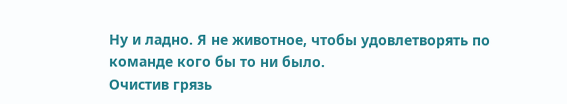Ну и ладно. Я не животное, чтобы удовлетворять по команде кого бы то ни было.
Очистив грязь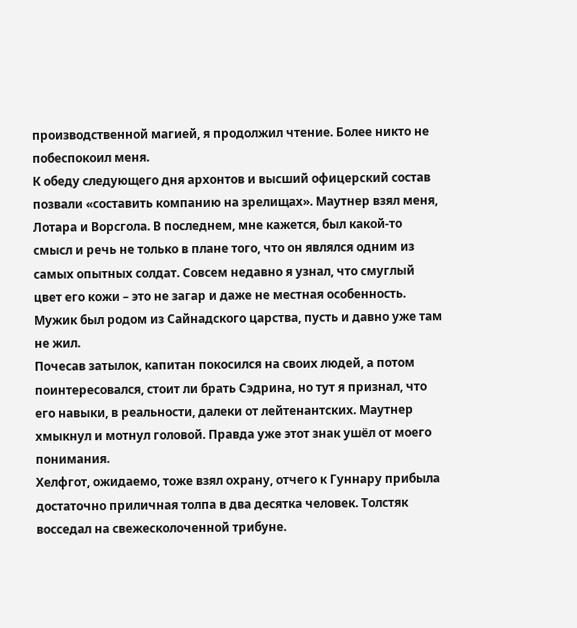производственной магией, я продолжил чтение. Более никто не побеспокоил меня.
К обеду следующего дня архонтов и высший офицерский состав позвали «составить компанию на зрелищах». Маутнер взял меня, Лотара и Ворсгола. В последнем, мне кажется, был какой-то смысл и речь не только в плане того, что он являлся одним из самых опытных солдат. Совсем недавно я узнал, что смуглый цвет его кожи – это не загар и даже не местная особенность. Мужик был родом из Сайнадского царства, пусть и давно уже там не жил.
Почесав затылок, капитан покосился на своих людей, а потом поинтересовался, стоит ли брать Сэдрина, но тут я признал, что его навыки, в реальности, далеки от лейтенантских. Маутнер хмыкнул и мотнул головой. Правда уже этот знак ушёл от моего понимания.
Хелфгот, ожидаемо, тоже взял охрану, отчего к Гуннару прибыла достаточно приличная толпа в два десятка человек. Толстяк восседал на свежесколоченной трибуне.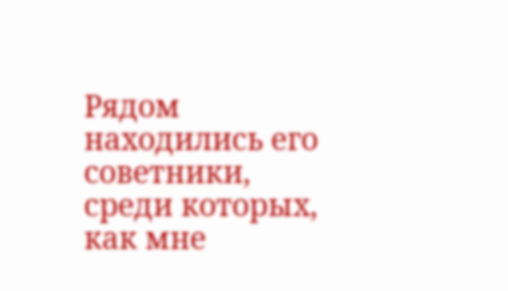Рядом находились его советники, среди которых, как мне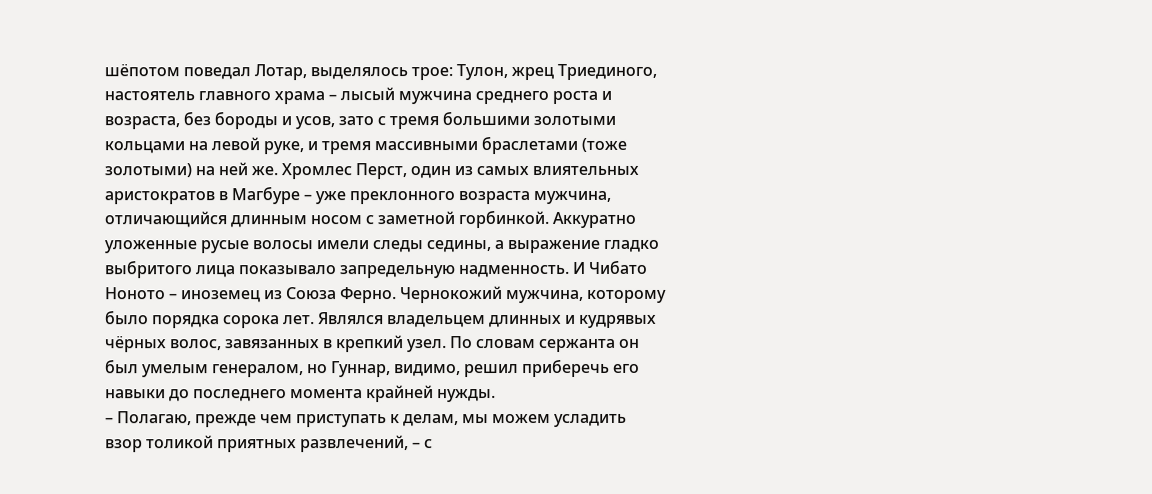шёпотом поведал Лотар, выделялось трое: Тулон, жрец Триединого, настоятель главного храма – лысый мужчина среднего роста и возраста, без бороды и усов, зато с тремя большими золотыми кольцами на левой руке, и тремя массивными браслетами (тоже золотыми) на ней же. Хромлес Перст, один из самых влиятельных аристократов в Магбуре – уже преклонного возраста мужчина, отличающийся длинным носом с заметной горбинкой. Аккуратно уложенные русые волосы имели следы седины, а выражение гладко выбритого лица показывало запредельную надменность. И Чибато Ноното – иноземец из Союза Ферно. Чернокожий мужчина, которому было порядка сорока лет. Являлся владельцем длинных и кудрявых чёрных волос, завязанных в крепкий узел. По словам сержанта он был умелым генералом, но Гуннар, видимо, решил приберечь его навыки до последнего момента крайней нужды.
– Полагаю, прежде чем приступать к делам, мы можем усладить взор толикой приятных развлечений, – с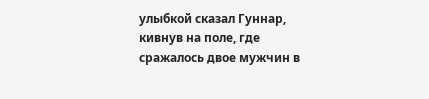улыбкой сказал Гуннар, кивнув на поле, где сражалось двое мужчин в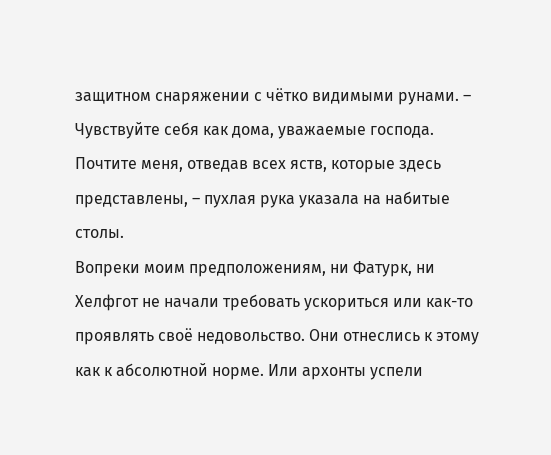защитном снаряжении с чётко видимыми рунами. – Чувствуйте себя как дома, уважаемые господа. Почтите меня, отведав всех яств, которые здесь представлены, – пухлая рука указала на набитые столы.
Вопреки моим предположениям, ни Фатурк, ни Хелфгот не начали требовать ускориться или как-то проявлять своё недовольство. Они отнеслись к этому как к абсолютной норме. Или архонты успели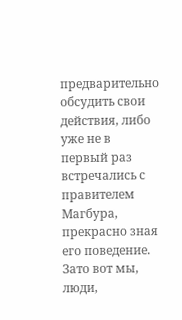предварительно обсудить свои действия, либо уже не в первый раз встречались с правителем Магбура, прекрасно зная его поведение.
Зато вот мы, люди,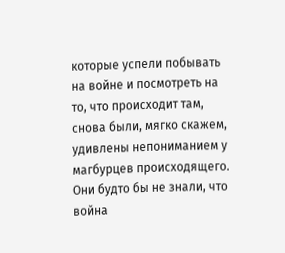которые успели побывать на войне и посмотреть на то, что происходит там, снова были, мягко скажем, удивлены непониманием у магбурцев происходящего. Они будто бы не знали, что война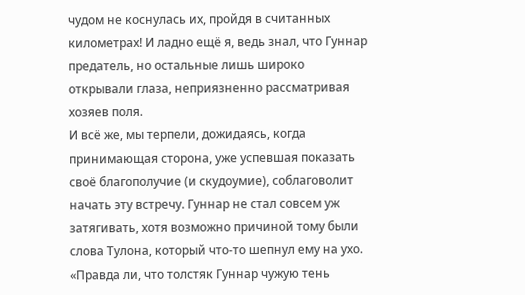чудом не коснулась их, пройдя в считанных километрах! И ладно ещё я, ведь знал, что Гуннар предатель, но остальные лишь широко открывали глаза, неприязненно рассматривая хозяев поля.
И всё же, мы терпели, дожидаясь, когда принимающая сторона, уже успевшая показать своё благополучие (и скудоумие), соблаговолит начать эту встречу. Гуннар не стал совсем уж затягивать, хотя возможно причиной тому были слова Тулона, который что-то шепнул ему на ухо.
«Правда ли, что толстяк Гуннар чужую тень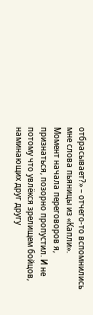отбрасывает?» – отчего-то вспомнились мне слова пьяницы из «Капли».
Момент начала переговоров я, признаться, позорно пропустил. И не потому что увлёкся зрелищем бойцов, наминающих друг другу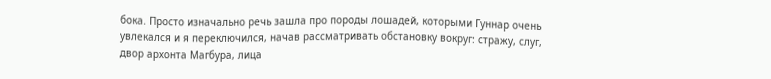бока. Просто изначально речь зашла про породы лошадей, которыми Гуннар очень увлекался и я переключился, начав рассматривать обстановку вокруг: стражу, слуг, двор архонта Магбура, лица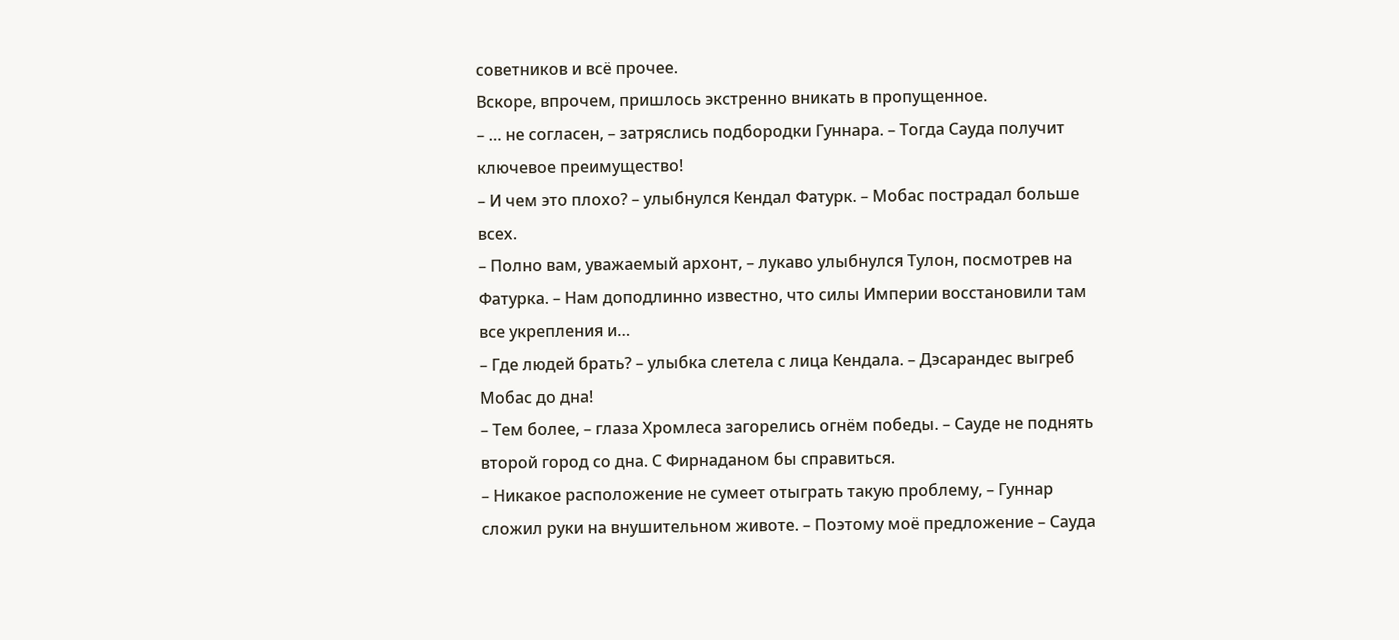советников и всё прочее.
Вскоре, впрочем, пришлось экстренно вникать в пропущенное.
– … не согласен, – затряслись подбородки Гуннара. – Тогда Сауда получит ключевое преимущество!
– И чем это плохо? – улыбнулся Кендал Фатурк. – Мобас пострадал больше всех.
– Полно вам, уважаемый архонт, – лукаво улыбнулся Тулон, посмотрев на Фатурка. – Нам доподлинно известно, что силы Империи восстановили там все укрепления и…
– Где людей брать? – улыбка слетела с лица Кендала. – Дэсарандес выгреб Мобас до дна!
– Тем более, – глаза Хромлеса загорелись огнём победы. – Сауде не поднять второй город со дна. С Фирнаданом бы справиться.
– Никакое расположение не сумеет отыграть такую проблему, – Гуннар сложил руки на внушительном животе. – Поэтому моё предложение – Сауда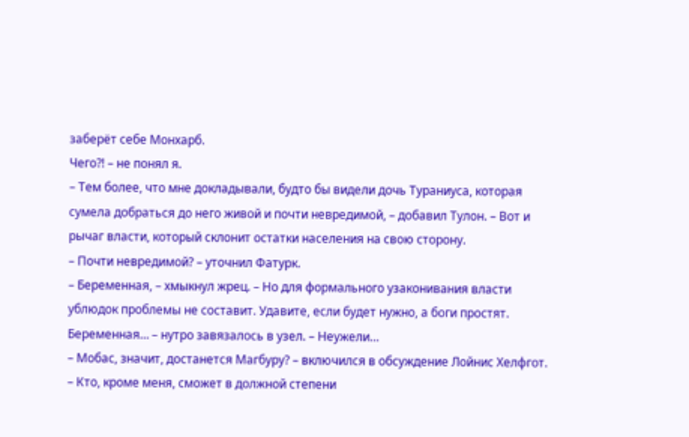заберёт себе Монхарб.
Чего⁈ – не понял я.
– Тем более, что мне докладывали, будто бы видели дочь Тураниуса, которая сумела добраться до него живой и почти невредимой, – добавил Тулон. – Вот и рычаг власти, который склонит остатки населения на свою сторону.
– Почти невредимой? – уточнил Фатурк.
– Беременная, – хмыкнул жрец. – Но для формального узаконивания власти ублюдок проблемы не составит. Удавите, если будет нужно, а боги простят.
Беременная… – нутро завязалось в узел. – Неужели…
– Мобас, значит, достанется Магбуру? – включился в обсуждение Лойнис Хелфгот.
– Кто, кроме меня, сможет в должной степени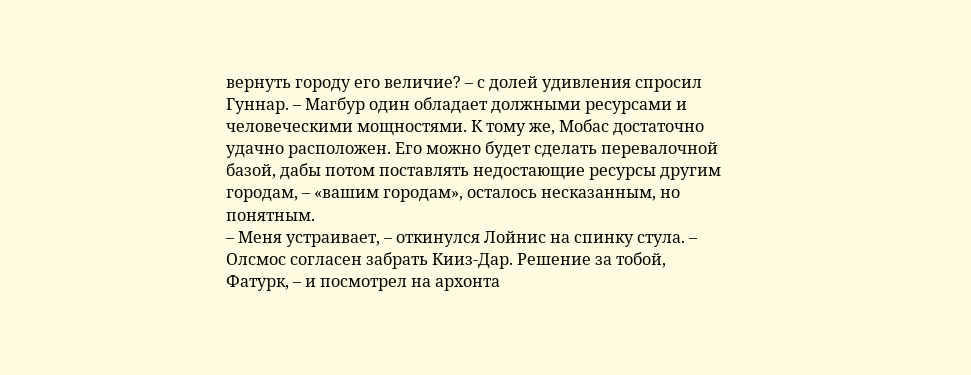вернуть городу его величие? – с долей удивления спросил Гуннар. – Магбур один обладает должными ресурсами и человеческими мощностями. К тому же, Мобас достаточно удачно расположен. Его можно будет сделать перевалочной базой, дабы потом поставлять недостающие ресурсы другим городам, – «вашим городам», осталось несказанным, но понятным.
– Меня устраивает, – откинулся Лойнис на спинку стула. – Олсмос согласен забрать Кииз-Дар. Решение за тобой, Фатурк, – и посмотрел на архонта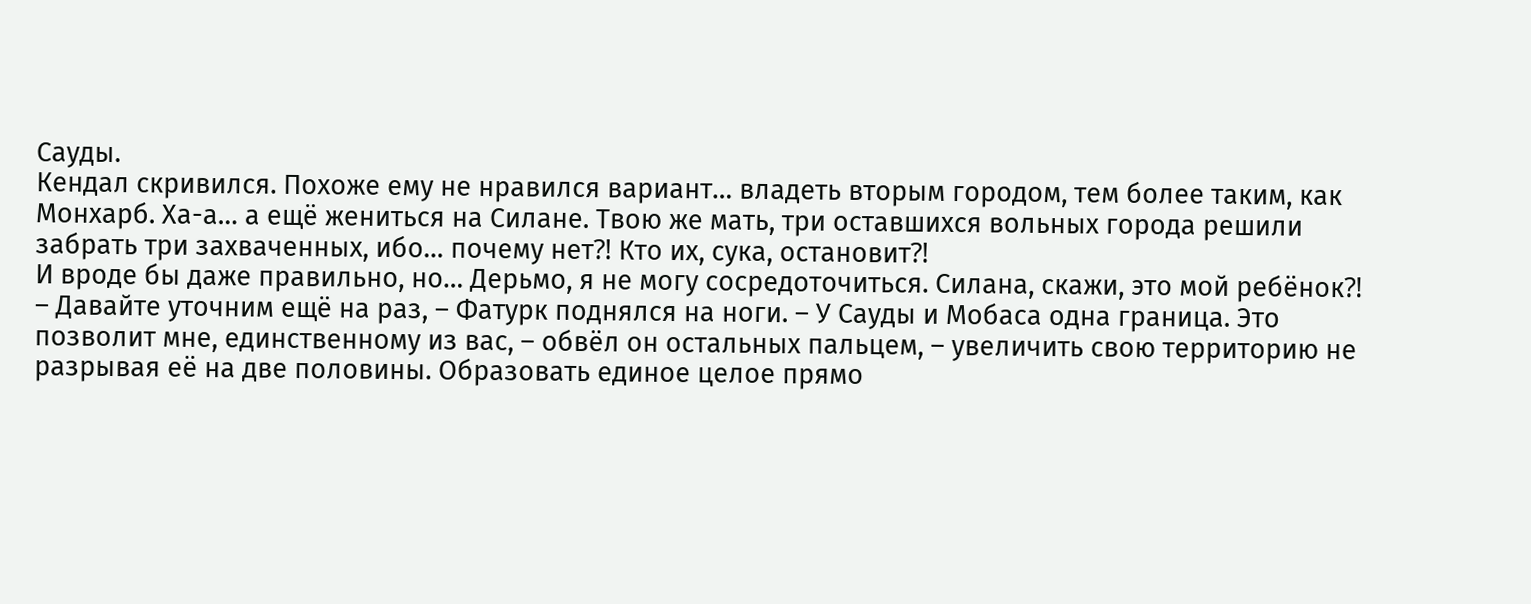Сауды.
Кендал скривился. Похоже ему не нравился вариант… владеть вторым городом, тем более таким, как Монхарб. Ха-а… а ещё жениться на Силане. Твою же мать, три оставшихся вольных города решили забрать три захваченных, ибо… почему нет⁈ Кто их, сука, остановит⁈
И вроде бы даже правильно, но… Дерьмо, я не могу сосредоточиться. Силана, скажи, это мой ребёнок⁈
– Давайте уточним ещё на раз, – Фатурк поднялся на ноги. – У Сауды и Мобаса одна граница. Это позволит мне, единственному из вас, – обвёл он остальных пальцем, – увеличить свою территорию не разрывая её на две половины. Образовать единое целое прямо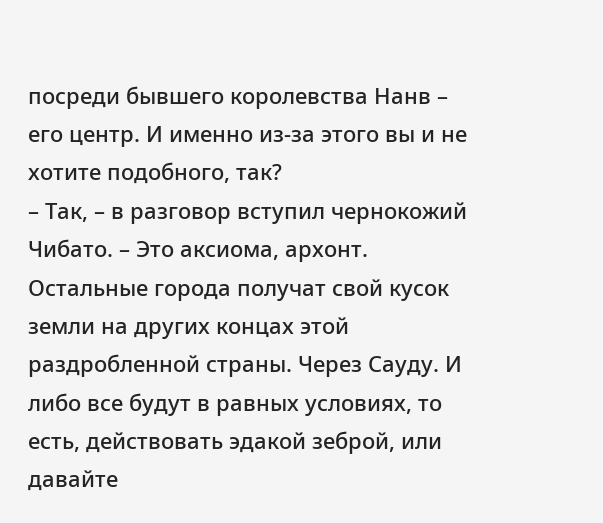посреди бывшего королевства Нанв – его центр. И именно из-за этого вы и не хотите подобного, так?
– Так, – в разговор вступил чернокожий Чибато. – Это аксиома, архонт. Остальные города получат свой кусок земли на других концах этой раздробленной страны. Через Сауду. И либо все будут в равных условиях, то есть, действовать эдакой зеброй, или давайте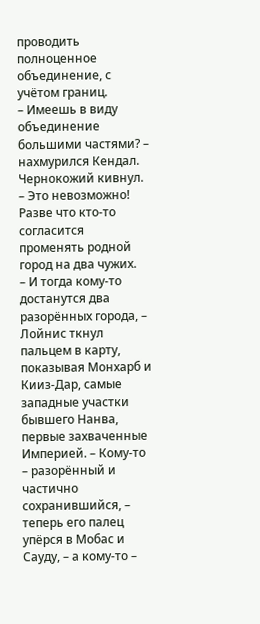проводить полноценное объединение, с учётом границ.
– Имеешь в виду объединение большими частями? – нахмурился Кендал. Чернокожий кивнул. – Это невозможно! Разве что кто-то согласится променять родной город на два чужих.
– И тогда кому-то достанутся два разорённых города, – Лойнис ткнул пальцем в карту, показывая Монхарб и Кииз-Дар, самые западные участки бывшего Нанва, первые захваченные Империей. – Кому-то – разорённый и частично сохранившийся, – теперь его палец упёрся в Мобас и Сауду, – а кому-то –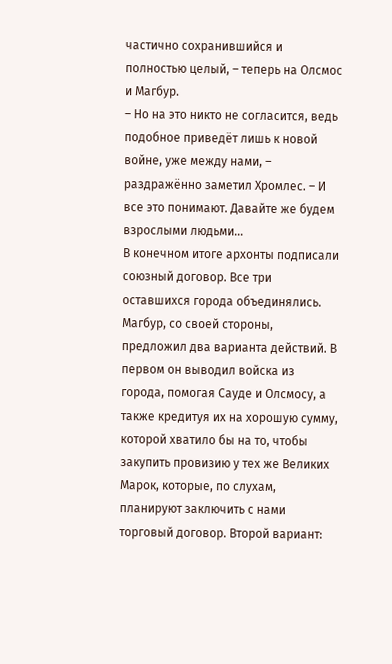частично сохранившийся и полностью целый, – теперь на Олсмос и Магбур.
– Но на это никто не согласится, ведь подобное приведёт лишь к новой войне, уже между нами, – раздражённо заметил Хромлес. – И все это понимают. Давайте же будем взрослыми людьми…
В конечном итоге архонты подписали союзный договор. Все три оставшихся города объединялись. Магбур, со своей стороны, предложил два варианта действий. В первом он выводил войска из города, помогая Сауде и Олсмосу, а также кредитуя их на хорошую сумму, которой хватило бы на то, чтобы закупить провизию у тех же Великих Марок, которые, по слухам, планируют заключить с нами торговый договор. Второй вариант: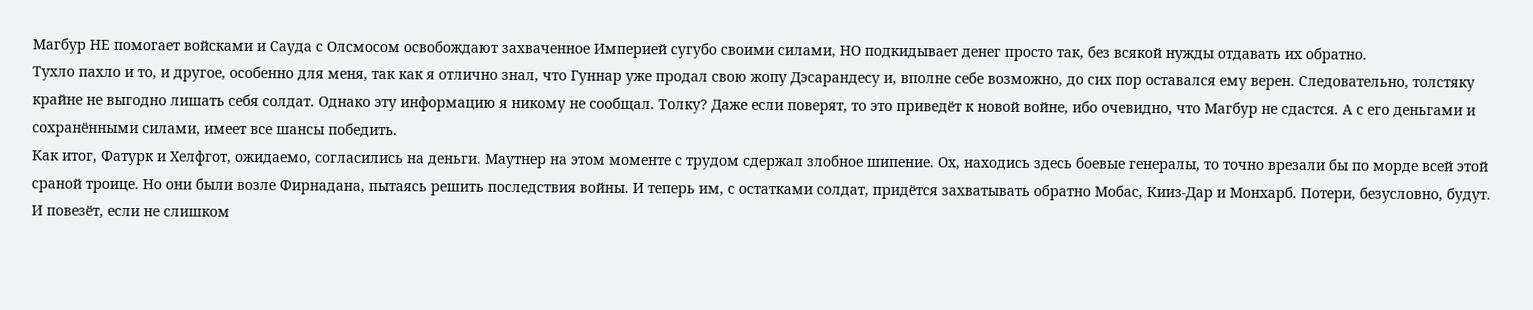Магбур НЕ помогает войсками и Сауда с Олсмосом освобождают захваченное Империей сугубо своими силами, НО подкидывает денег просто так, без всякой нужды отдавать их обратно.
Тухло пахло и то, и другое, особенно для меня, так как я отлично знал, что Гуннар уже продал свою жопу Дэсарандесу и, вполне себе возможно, до сих пор оставался ему верен. Следовательно, толстяку крайне не выгодно лишать себя солдат. Однако эту информацию я никому не сообщал. Толку? Даже если поверят, то это приведёт к новой войне, ибо очевидно, что Магбур не сдастся. А с его деньгами и сохранёнными силами, имеет все шансы победить.
Как итог, Фатурк и Хелфгот, ожидаемо, согласились на деньги. Маутнер на этом моменте с трудом сдержал злобное шипение. Ох, находись здесь боевые генералы, то точно врезали бы по морде всей этой сраной троице. Но они были возле Фирнадана, пытаясь решить последствия войны. И теперь им, с остатками солдат, придётся захватывать обратно Мобас, Кииз-Дар и Монхарб. Потери, безусловно, будут. И повезёт, если не слишком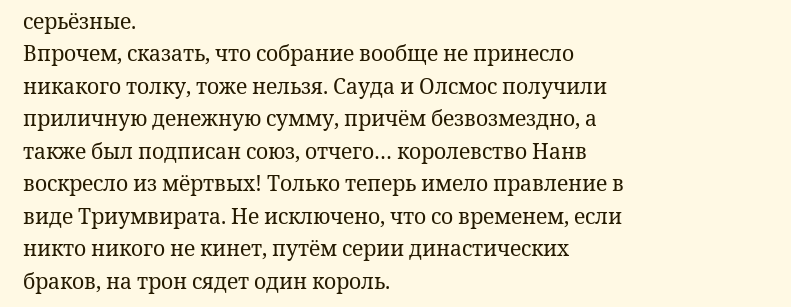серьёзные.
Впрочем, сказать, что собрание вообще не принесло никакого толку, тоже нельзя. Сауда и Олсмос получили приличную денежную сумму, причём безвозмездно, а также был подписан союз, отчего… королевство Нанв воскресло из мёртвых! Только теперь имело правление в виде Триумвирата. Не исключено, что со временем, если никто никого не кинет, путём серии династических браков, на трон сядет один король.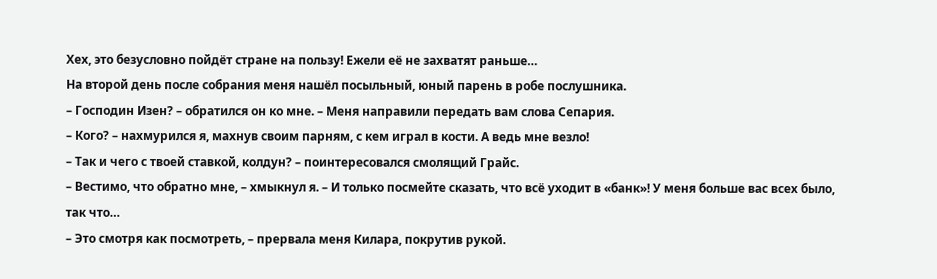Хех, это безусловно пойдёт стране на пользу! Ежели её не захватят раньше…
На второй день после собрания меня нашёл посыльный, юный парень в робе послушника.
– Господин Изен? – обратился он ко мне. – Меня направили передать вам слова Сепария.
– Кого? – нахмурился я, махнув своим парням, с кем играл в кости. А ведь мне везло!
– Так и чего с твоей ставкой, колдун? – поинтересовался смолящий Грайс.
– Вестимо, что обратно мне, – хмыкнул я. – И только посмейте сказать, что всё уходит в «банк»! У меня больше вас всех было, так что…
– Это смотря как посмотреть, – прервала меня Килара, покрутив рукой.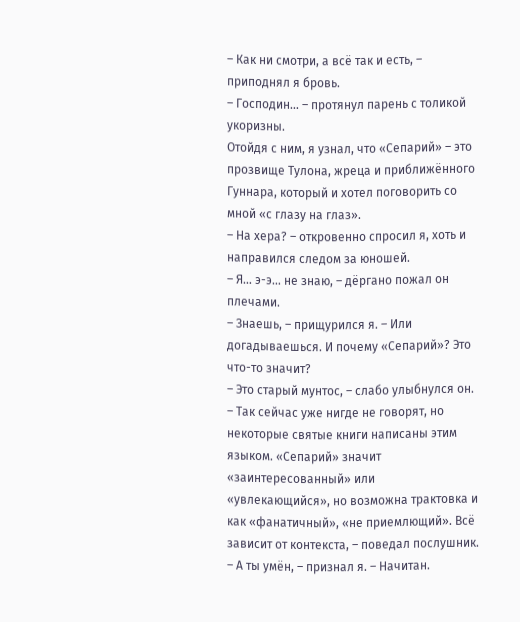– Как ни смотри, а всё так и есть, – приподнял я бровь.
– Господин… – протянул парень с толикой укоризны.
Отойдя с ним, я узнал, что «Сепарий» – это прозвище Тулона, жреца и приближённого Гуннара, который и хотел поговорить со мной «с глазу на глаз».
– На хера? – откровенно спросил я, хоть и направился следом за юношей.
– Я… э-э… не знаю, – дёргано пожал он плечами.
– Знаешь, – прищурился я. – Или догадываешься. И почему «Сепарий»? Это что-то значит?
– Это старый мунтос, – слабо улыбнулся он. – Так сейчас уже нигде не говорят, но некоторые святые книги написаны этим языком. «Сепарий» значит «заинтересованный» или «увлекающийся», но возможна трактовка и как «фанатичный», «не приемлющий». Всё зависит от контекста, – поведал послушник.
– А ты умён, – признал я. – Начитан.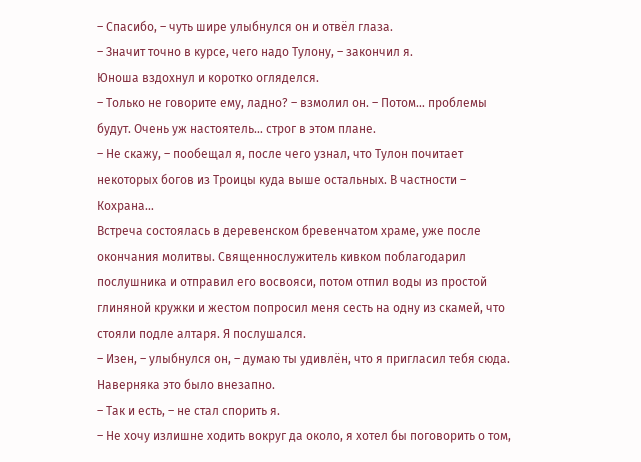– Спасибо, – чуть шире улыбнулся он и отвёл глаза.
– Значит точно в курсе, чего надо Тулону, – закончил я.
Юноша вздохнул и коротко огляделся.
– Только не говорите ему, ладно? – взмолил он. – Потом… проблемы будут. Очень уж настоятель… строг в этом плане.
– Не скажу, – пообещал я, после чего узнал, что Тулон почитает некоторых богов из Троицы куда выше остальных. В частности – Кохрана…
Встреча состоялась в деревенском бревенчатом храме, уже после окончания молитвы. Священнослужитель кивком поблагодарил послушника и отправил его восвояси, потом отпил воды из простой глиняной кружки и жестом попросил меня сесть на одну из скамей, что стояли подле алтаря. Я послушался.
– Изен, – улыбнулся он, – думаю ты удивлён, что я пригласил тебя сюда. Наверняка это было внезапно.
– Так и есть, – не стал спорить я.
– Не хочу излишне ходить вокруг да около, я хотел бы поговорить о том,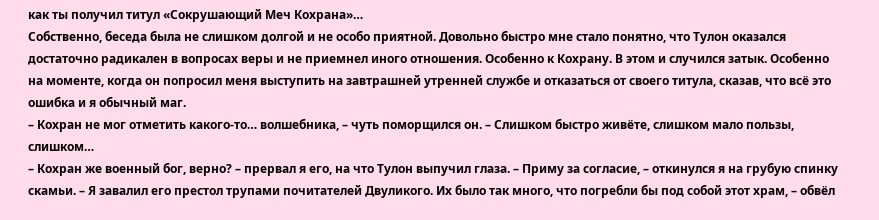как ты получил титул «Сокрушающий Меч Кохрана»…
Собственно, беседа была не слишком долгой и не особо приятной. Довольно быстро мне стало понятно, что Тулон оказался достаточно радикален в вопросах веры и не приемнел иного отношения. Особенно к Кохрану. В этом и случился затык. Особенно на моменте, когда он попросил меня выступить на завтрашней утренней службе и отказаться от своего титула, сказав, что всё это ошибка и я обычный маг.
– Кохран не мог отметить какого-то… волшебника, – чуть поморщился он. – Слишком быстро живёте, слишком мало пользы, слишком…
– Кохран же военный бог, верно? – прервал я его, на что Тулон выпучил глаза. – Приму за согласие, – откинулся я на грубую спинку скамьи. – Я завалил его престол трупами почитателей Двуликого. Их было так много, что погребли бы под собой этот храм, – обвёл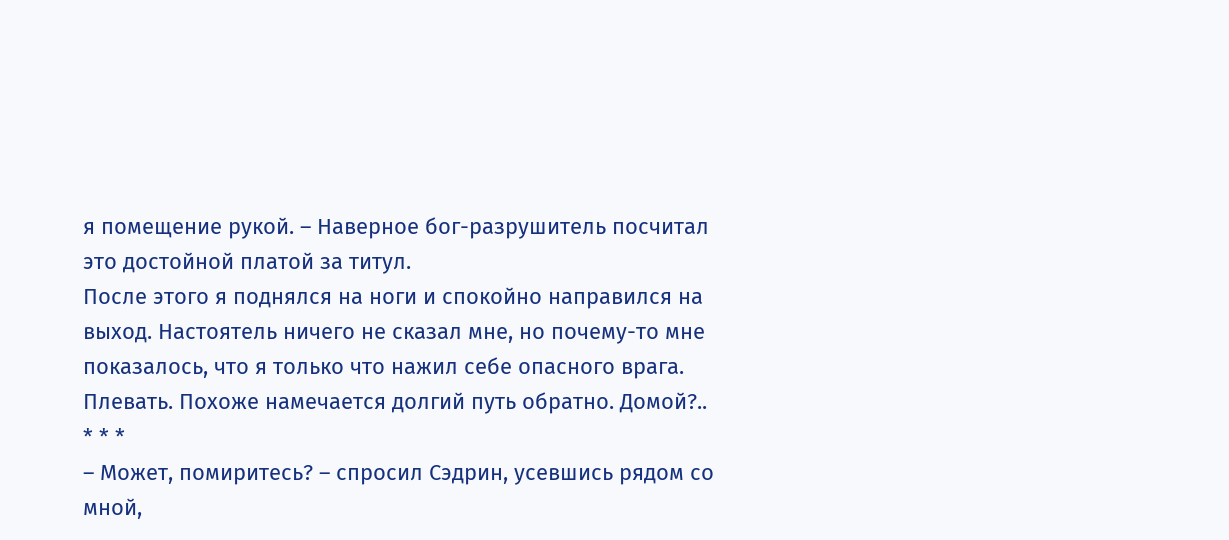я помещение рукой. – Наверное бог-разрушитель посчитал это достойной платой за титул.
После этого я поднялся на ноги и спокойно направился на выход. Настоятель ничего не сказал мне, но почему-то мне показалось, что я только что нажил себе опасного врага.
Плевать. Похоже намечается долгий путь обратно. Домой?..
* * *
– Может, помиритесь? – спросил Сэдрин, усевшись рядом со мной,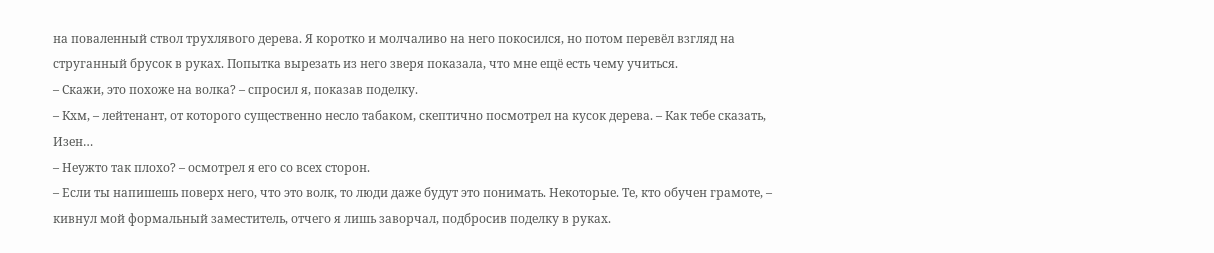на поваленный ствол трухлявого дерева. Я коротко и молчаливо на него покосился, но потом перевёл взгляд на струганный брусок в руках. Попытка вырезать из него зверя показала, что мне ещё есть чему учиться.
– Скажи, это похоже на волка? – спросил я, показав поделку.
– Кхм, – лейтенант, от которого существенно несло табаком, скептично посмотрел на кусок дерева. – Как тебе сказать, Изен…
– Неужто так плохо? – осмотрел я его со всех сторон.
– Если ты напишешь поверх него, что это волк, то люди даже будут это понимать. Некоторые. Те, кто обучен грамоте, – кивнул мой формальный заместитель, отчего я лишь заворчал, подбросив поделку в руках.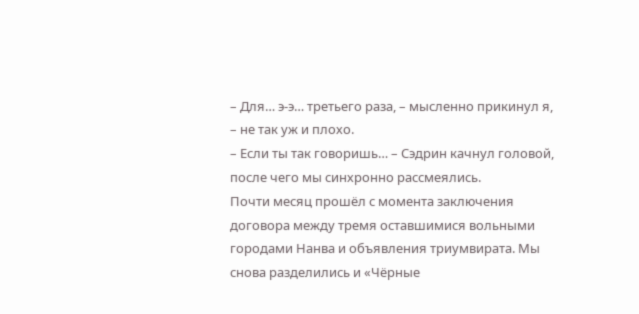– Для… э-э… третьего раза, – мысленно прикинул я, – не так уж и плохо.
– Если ты так говоришь… – Сэдрин качнул головой, после чего мы синхронно рассмеялись.
Почти месяц прошёл с момента заключения договора между тремя оставшимися вольными городами Нанва и объявления триумвирата. Мы снова разделились и «Чёрные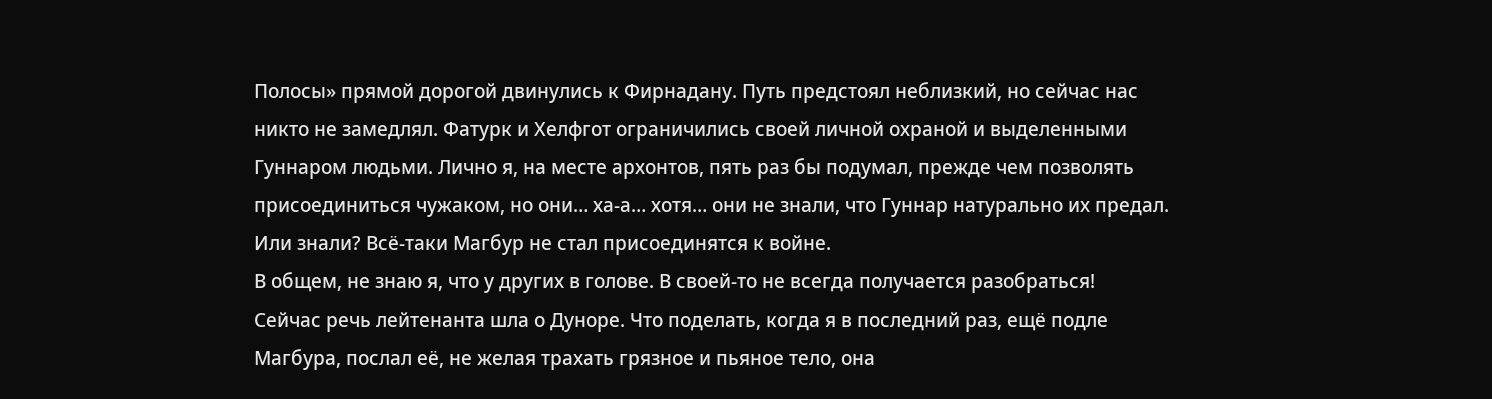Полосы» прямой дорогой двинулись к Фирнадану. Путь предстоял неблизкий, но сейчас нас никто не замедлял. Фатурк и Хелфгот ограничились своей личной охраной и выделенными Гуннаром людьми. Лично я, на месте архонтов, пять раз бы подумал, прежде чем позволять присоединиться чужаком, но они… ха-а… хотя… они не знали, что Гуннар натурально их предал. Или знали? Всё-таки Магбур не стал присоединятся к войне.
В общем, не знаю я, что у других в голове. В своей-то не всегда получается разобраться!
Сейчас речь лейтенанта шла о Дуноре. Что поделать, когда я в последний раз, ещё подле Магбура, послал её, не желая трахать грязное и пьяное тело, она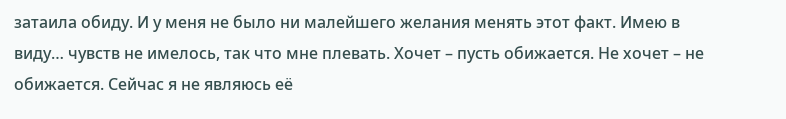затаила обиду. И у меня не было ни малейшего желания менять этот факт. Имею в виду… чувств не имелось, так что мне плевать. Хочет – пусть обижается. Не хочет – не обижается. Сейчас я не являюсь её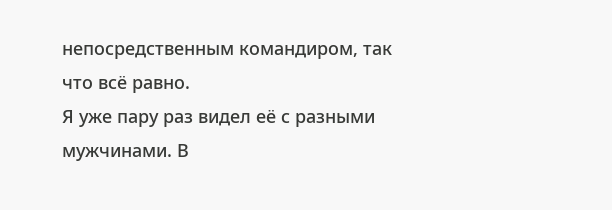непосредственным командиром, так что всё равно.
Я уже пару раз видел её с разными мужчинами. В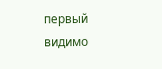первый видимо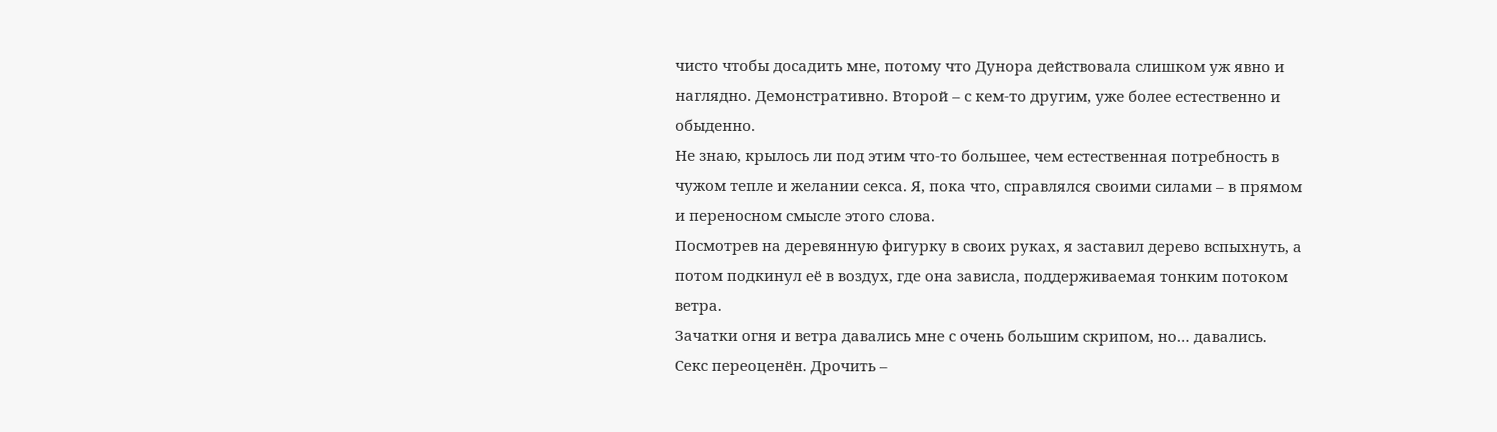чисто чтобы досадить мне, потому что Дунора действовала слишком уж явно и наглядно. Демонстративно. Второй – с кем-то другим, уже более естественно и обыденно.
Не знаю, крылось ли под этим что-то большее, чем естественная потребность в чужом тепле и желании секса. Я, пока что, справлялся своими силами – в прямом и переносном смысле этого слова.
Посмотрев на деревянную фигурку в своих руках, я заставил дерево вспыхнуть, а потом подкинул её в воздух, где она зависла, поддерживаемая тонким потоком ветра.
Зачатки огня и ветра давались мне с очень большим скрипом, но… давались.
Секс переоценён. Дрочить –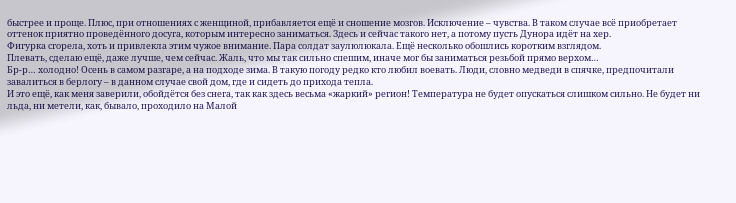быстрее и проще. Плюс, при отношениях с женщиной, прибавляется ещё и сношение мозгов. Исключение – чувства. В таком случае всё приобретает оттенок приятно проведённого досуга, которым интересно заниматься. Здесь и сейчас такого нет, а потому пусть Дунора идёт на хер.
Фигурка сгорела, хоть и привлекла этим чужое внимание. Пара солдат заулюлюкала. Ещё несколько обошлись коротким взглядом.
Плевать, сделаю ещё, даже лучше, чем сейчас. Жаль, что мы так сильно спешим, иначе мог бы заниматься резьбой прямо верхом…
Бр-р… холодно! Осень в самом разгаре, а на подходе зима. В такую погоду редко кто любил воевать. Люди, словно медведи в спячке, предпочитали завалиться в берлогу – в данном случае свой дом, где и сидеть до прихода тепла.
И это ещё, как меня заверили, обойдётся без снега, так как здесь весьма «жаркий» регион! Температура не будет опускаться слишком сильно. Не будет ни льда, ни метели, как, бывало, проходило на Малой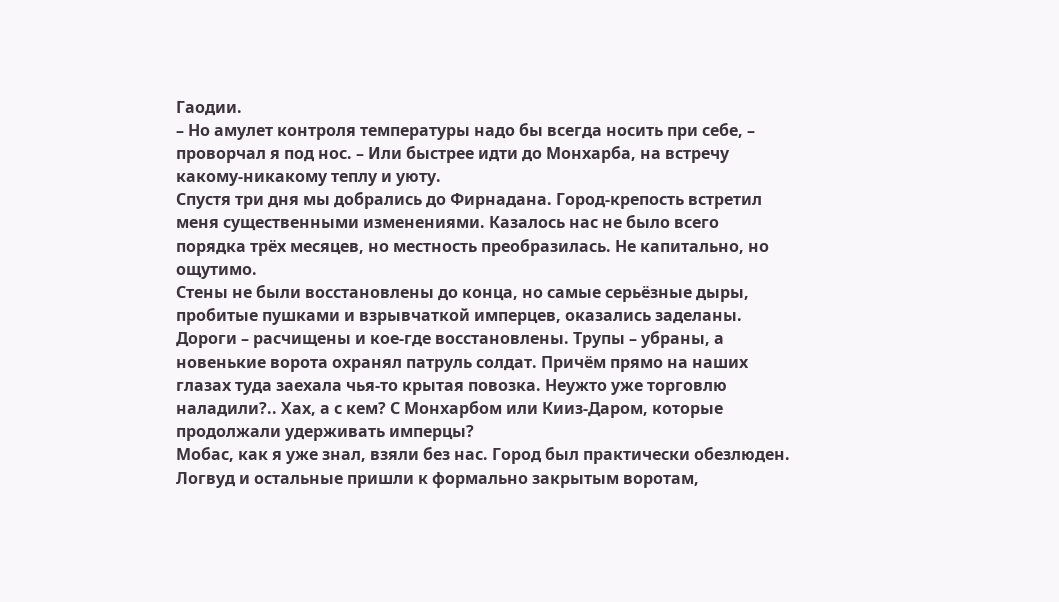Гаодии.
– Но амулет контроля температуры надо бы всегда носить при себе, – проворчал я под нос. – Или быстрее идти до Монхарба, на встречу какому-никакому теплу и уюту.
Спустя три дня мы добрались до Фирнадана. Город-крепость встретил меня существенными изменениями. Казалось нас не было всего порядка трёх месяцев, но местность преобразилась. Не капитально, но ощутимо.
Стены не были восстановлены до конца, но самые серьёзные дыры, пробитые пушками и взрывчаткой имперцев, оказались заделаны. Дороги – расчищены и кое-где восстановлены. Трупы – убраны, а новенькие ворота охранял патруль солдат. Причём прямо на наших глазах туда заехала чья-то крытая повозка. Неужто уже торговлю наладили?.. Хах, а с кем? С Монхарбом или Кииз-Даром, которые продолжали удерживать имперцы?
Мобас, как я уже знал, взяли без нас. Город был практически обезлюден. Логвуд и остальные пришли к формально закрытым воротам,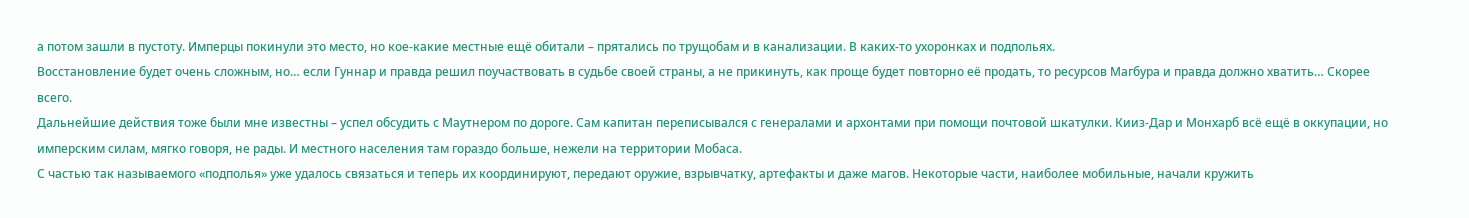а потом зашли в пустоту. Имперцы покинули это место, но кое-какие местные ещё обитали – прятались по трущобам и в канализации. В каких-то ухоронках и подпольях.
Восстановление будет очень сложным, но… если Гуннар и правда решил поучаствовать в судьбе своей страны, а не прикинуть, как проще будет повторно её продать, то ресурсов Магбура и правда должно хватить… Скорее всего.
Дальнейшие действия тоже были мне известны – успел обсудить с Маутнером по дороге. Сам капитан переписывался с генералами и архонтами при помощи почтовой шкатулки. Кииз-Дар и Монхарб всё ещё в оккупации, но имперским силам, мягко говоря, не рады. И местного населения там гораздо больше, нежели на территории Мобаса.
С частью так называемого «подполья» уже удалось связаться и теперь их координируют, передают оружие, взрывчатку, артефакты и даже магов. Некоторые части, наиболее мобильные, начали кружить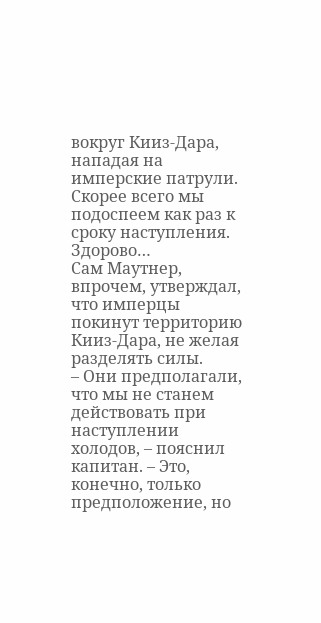вокруг Кииз-Дара, нападая на имперские патрули. Скорее всего мы подоспеем как раз к сроку наступления. Здорово…
Сам Маутнер, впрочем, утверждал, что имперцы покинут территорию Кииз-Дара, не желая разделять силы.
– Они предполагали, что мы не станем действовать при наступлении холодов, – пояснил капитан. – Это, конечно, только предположение, но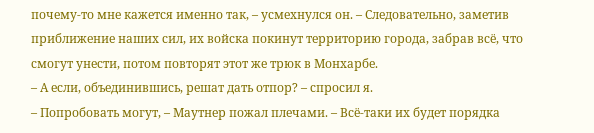почему-то мне кажется именно так, – усмехнулся он. – Следовательно, заметив приближение наших сил, их войска покинут территорию города, забрав всё, что смогут унести, потом повторят этот же трюк в Монхарбе.
– А если, объединившись, решат дать отпор? – спросил я.
– Попробовать могут, – Маутнер пожал плечами. – Всё-таки их будет порядка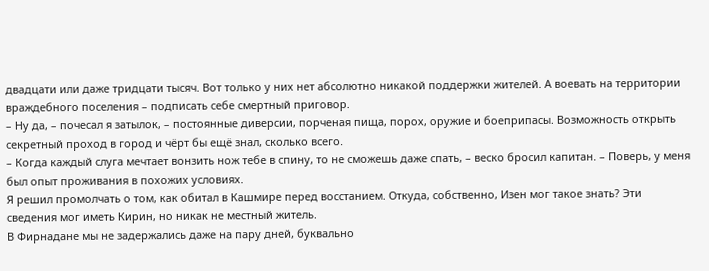двадцати или даже тридцати тысяч. Вот только у них нет абсолютно никакой поддержки жителей. А воевать на территории враждебного поселения – подписать себе смертный приговор.
– Ну да, – почесал я затылок, – постоянные диверсии, порченая пища, порох, оружие и боеприпасы. Возможность открыть секретный проход в город и чёрт бы ещё знал, сколько всего.
– Когда каждый слуга мечтает вонзить нож тебе в спину, то не сможешь даже спать, – веско бросил капитан. – Поверь, у меня был опыт проживания в похожих условиях.
Я решил промолчать о том, как обитал в Кашмире перед восстанием. Откуда, собственно, Изен мог такое знать? Эти сведения мог иметь Кирин, но никак не местный житель.
В Фирнадане мы не задержались даже на пару дней, буквально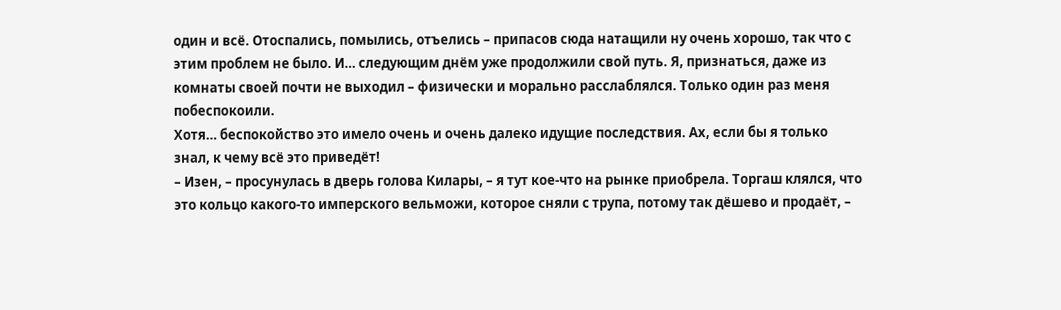один и всё. Отоспались, помылись, отъелись – припасов сюда натащили ну очень хорошо, так что с этим проблем не было. И… следующим днём уже продолжили свой путь. Я, признаться, даже из комнаты своей почти не выходил – физически и морально расслаблялся. Только один раз меня побеспокоили.
Хотя… беспокойство это имело очень и очень далеко идущие последствия. Ах, если бы я только знал, к чему всё это приведёт!
– Изен, – просунулась в дверь голова Килары, – я тут кое-что на рынке приобрела. Торгаш клялся, что это кольцо какого-то имперского вельможи, которое сняли с трупа, потому так дёшево и продаёт, –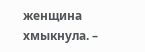женщина хмыкнула. –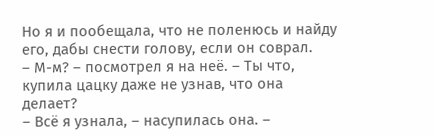Но я и пообещала, что не поленюсь и найду его, дабы снести голову, если он соврал.
– М-м? – посмотрел я на неё. – Ты что, купила цацку даже не узнав, что она делает?
– Всё я узнала, – насупилась она. –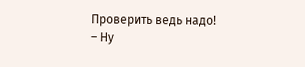Проверить ведь надо!
– Ну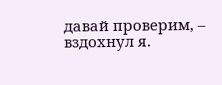давай проверим, – вздохнул я.